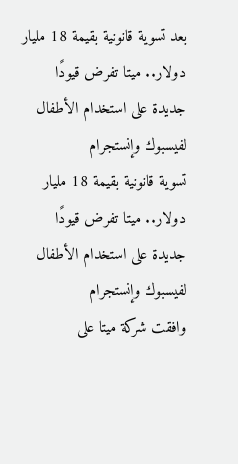بعد تسوية قانونية بقيمة 18 مليار دولار.. ميتا تفرض قيودًا جديدة على استخدام الأطفال لفيسبوك وإنستجرام
تسوية قانونية بقيمة 18 مليار دولار.. ميتا تفرض قيودًا جديدة على استخدام الأطفال لفيسبوك وإنستجرام
وافقت شركة ميتا على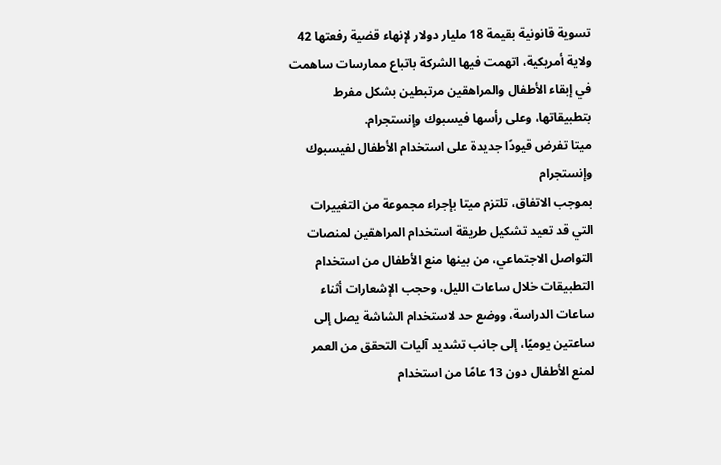تسوية قانونية بقيمة 18 مليار دولار لإنهاء قضية رفعتها 42 ولاية أمريكية، اتهمت فيها الشركة باتباع ممارسات ساهمت في إبقاء الأطفال والمراهقين مرتبطين بشكل مفرط بتطبيقاتها، وعلى رأسها فيسبوك وإنستجرام.
ميتا تفرض قيودًا جديدة على استخدام الأطفال لفيسبوك وإنستجرام
بموجب الاتفاق، تلتزم ميتا بإجراء مجموعة من التغييرات التي قد تعيد تشكيل طريقة استخدام المراهقين لمنصات التواصل الاجتماعي، من بينها منع الأطفال من استخدام التطبيقات خلال ساعات الليل، وحجب الإشعارات أثناء ساعات الدراسة، ووضع حد لاستخدام الشاشة يصل إلى ساعتين يوميًا، إلى جانب تشديد آليات التحقق من العمر لمنع الأطفال دون 13 عامًا من استخدام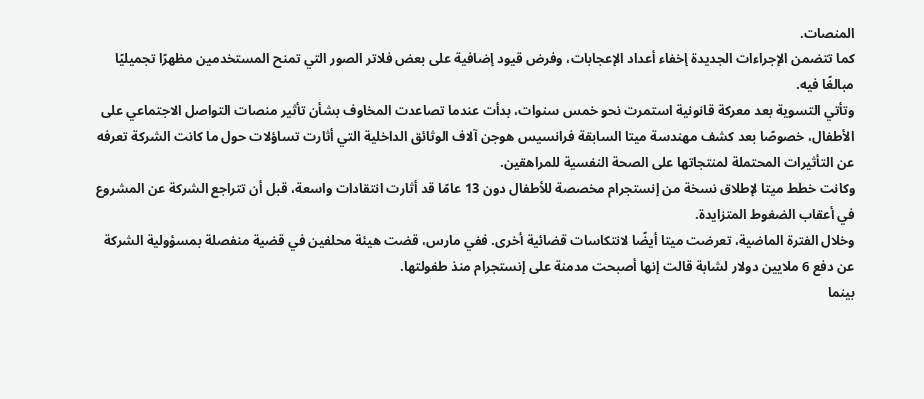المنصات.
كما تتضمن الإجراءات الجديدة إخفاء أعداد الإعجابات، وفرض قيود إضافية على بعض فلاتر الصور التي تمنح المستخدمين مظهرًا تجميليًا مبالغًا فيه.
وتأتي التسوية بعد معركة قانونية استمرت نحو خمس سنوات، بدأت عندما تصاعدت المخاوف بشأن تأثير منصات التواصل الاجتماعي على الأطفال، خصوصًا بعد كشف مهندسة ميتا السابقة فرانسيس هوجن آلاف الوثائق الداخلية التي أثارت تساؤلات حول ما كانت الشركة تعرفه عن التأثيرات المحتملة لمنتجاتها على الصحة النفسية للمراهقين.
وكانت خطط ميتا لإطلاق نسخة من إنستجرام مخصصة للأطفال دون 13 عامًا قد أثارت انتقادات واسعة، قبل أن تتراجع الشركة عن المشروع في أعقاب الضغوط المتزايدة.
وخلال الفترة الماضية، تعرضت ميتا أيضًا لانتكاسات قضائية أخرى. ففي مارس، قضت هيئة محلفين في قضية منفصلة بمسؤولية الشركة عن دفع 6 ملايين دولار لشابة قالت إنها أصبحت مدمنة على إنستجرام منذ طفولتها.
بينما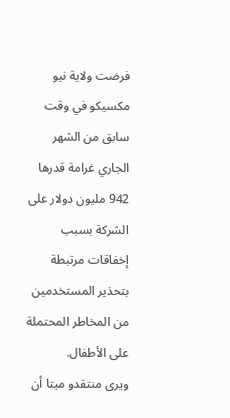فرضت ولاية نيو مكسيكو في وقت سابق من الشهر الجاري غرامة قدرها 942 مليون دولار على الشركة بسبب إخفاقات مرتبطة بتحذير المستخدمين من المخاطر المحتملة على الأطفال.
ويرى منتقدو ميتا أن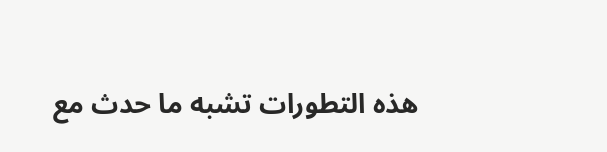هذه التطورات تشبه ما حدث مع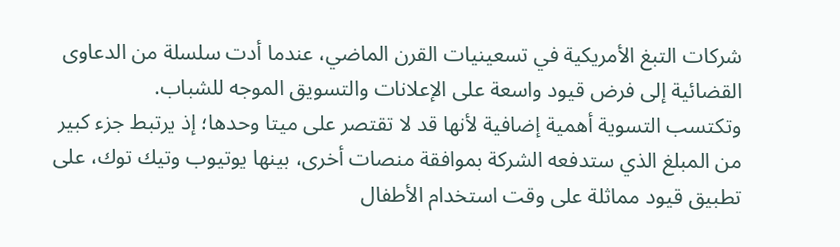شركات التبغ الأمريكية في تسعينيات القرن الماضي، عندما أدت سلسلة من الدعاوى القضائية إلى فرض قيود واسعة على الإعلانات والتسويق الموجه للشباب.
وتكتسب التسوية أهمية إضافية لأنها قد لا تقتصر على ميتا وحدها؛ إذ يرتبط جزء كبير من المبلغ الذي ستدفعه الشركة بموافقة منصات أخرى، بينها يوتيوب وتيك توك، على تطبيق قيود مماثلة على وقت استخدام الأطفال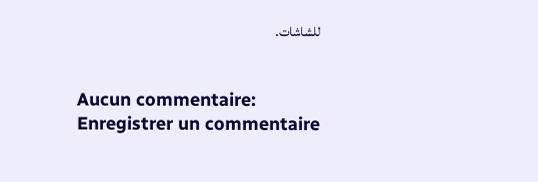للشاشات.


Aucun commentaire:
Enregistrer un commentaire